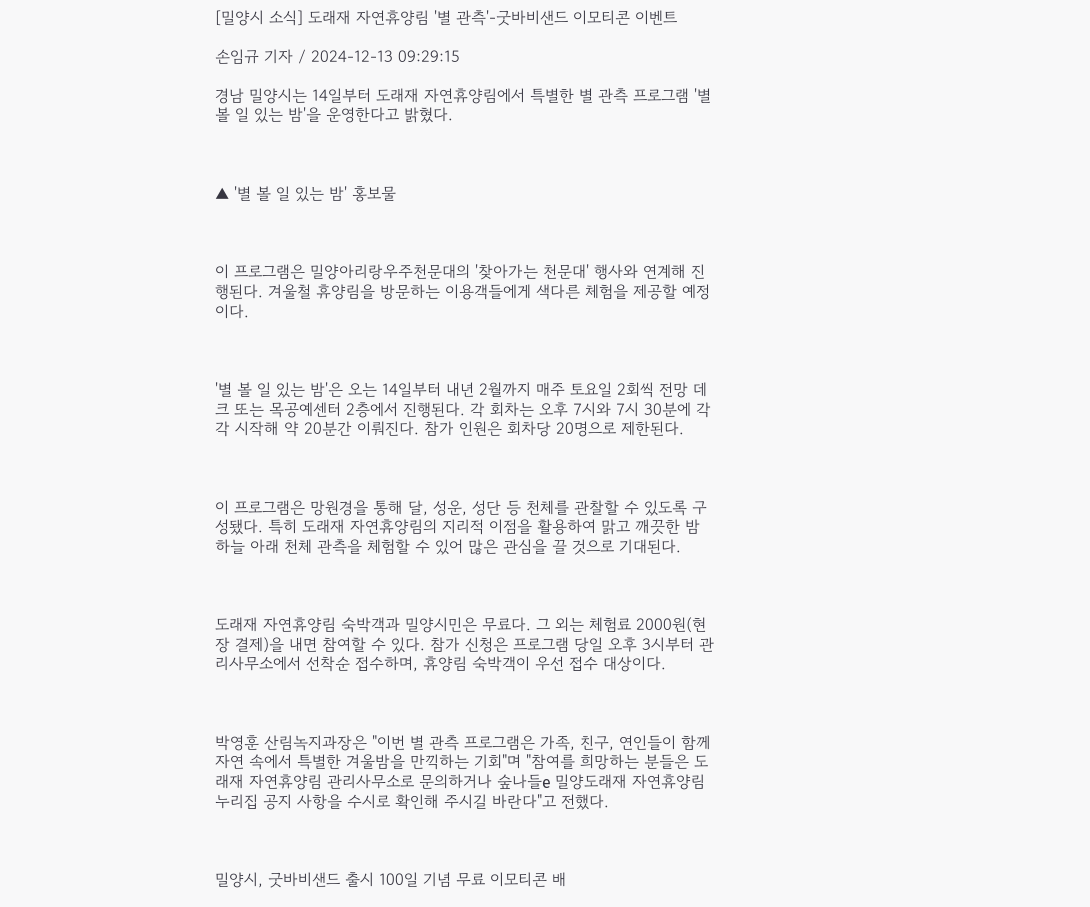[밀양시 소식] 도래재 자연휴양림 '별 관측'-굿바비샌드 이모티콘 이벤트

손임규 기자 / 2024-12-13 09:29:15

경남 밀양시는 14일부터 도래재 자연휴양림에서 특별한 별 관측 프로그램 '별 볼 일 있는 밤'을 운영한다고 밝혔다.



▲ '별 볼 일 있는 밤' 홍보물



이 프로그램은 밀양아리랑우주천문대의 '찾아가는 천문대' 행사와 연계해 진행된다. 겨울철 휴양림을 방문하는 이용객들에게 색다른 체험을 제공할 예정이다.



'별 볼 일 있는 밤'은 오는 14일부터 내년 2월까지 매주 토요일 2회씩 전망 데크 또는 목공예센터 2층에서 진행된다. 각 회차는 오후 7시와 7시 30분에 각각 시작해 약 20분간 이뤄진다. 참가 인원은 회차당 20명으로 제한된다.



이 프로그램은 망원경을 통해 달, 성운, 성단 등 천체를 관찰할 수 있도록 구성됐다. 특히 도래재 자연휴양림의 지리적 이점을 활용하여 맑고 깨끗한 밤하늘 아래 천체 관측을 체험할 수 있어 많은 관심을 끌 것으로 기대된다.



도래재 자연휴양림 숙박객과 밀양시민은 무료다. 그 외는 체험료 2000원(현장 결제)을 내면 참여할 수 있다. 참가 신청은 프로그램 당일 오후 3시부터 관리사무소에서 선착순 접수하며, 휴양림 숙박객이 우선 접수 대상이다.



박영훈 산림녹지과장은 "이번 별 관측 프로그램은 가족, 친구, 연인들이 함께 자연 속에서 특별한 겨울밤을 만끽하는 기회"며 "참여를 희망하는 분들은 도래재 자연휴양림 관리사무소로 문의하거나 숲나들e 밀양도래재 자연휴양림 누리집 공지 사항을 수시로 확인해 주시길 바란다"고 전했다.



밀양시, 굿바비샌드 출시 100일 기념 무료 이모티콘 배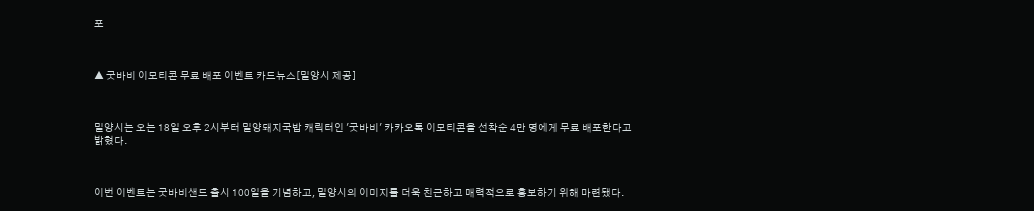포



▲ 굿바비 이모티콘 무료 배포 이벤트 카드뉴스[밀양시 제공]



밀양시는 오는 18일 오후 2시부터 밀양돼지국밥 캐릭터인 '굿바비' 카카오톡 이모티콘을 선착순 4만 명에게 무료 배포한다고 밝혔다.



이번 이벤트는 굿바비샌드 출시 100일을 기념하고, 밀양시의 이미지를 더욱 친근하고 매력적으로 홍보하기 위해 마련됐다.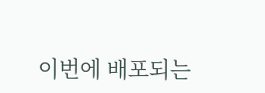이번에 배포되는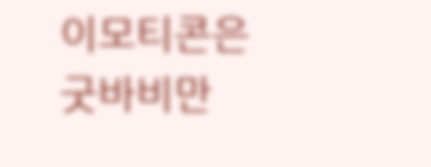이모티콘은 굿바비만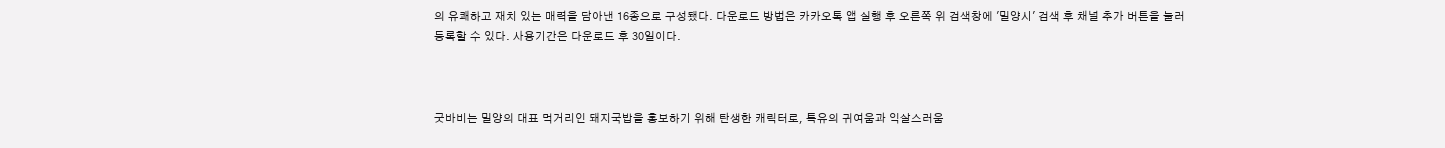의 유쾌하고 재치 있는 매력을 담아낸 16종으로 구성됐다. 다운로드 방법은 카카오톡 앱 실행 후 오른쪽 위 검색창에 '밀양시' 검색 후 채널 추가 버튼을 눌러 등록할 수 있다. 사용기간은 다운로드 후 30일이다.



굿바비는 밀양의 대표 먹거리인 돼지국밥을 홍보하기 위해 탄생한 캐릭터로, 특유의 귀여움과 익살스러움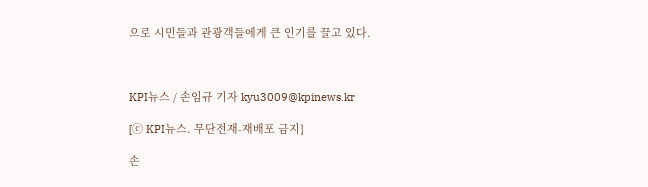으로 시민들과 관광객들에게 큰 인기를 끌고 있다.



KPI뉴스 / 손임규 기자 kyu3009@kpinews.kr

[ⓒ KPI뉴스. 무단전재-재배포 금지]

손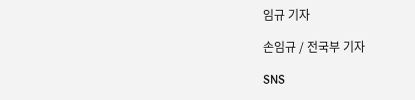임규 기자

손임규 / 전국부 기자

SNS